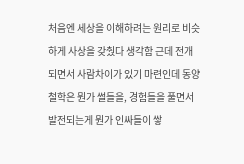처음엔 세상을 이해하려는 원리로 비슷하게 사상을 갖췄다 생각함 근데 전개되면서 사람차이가 있기 마련인데 동양철학은 뭔가 썰들을, 경험들을 풀면서 발전되는게 뭔가 인싸들이 쌓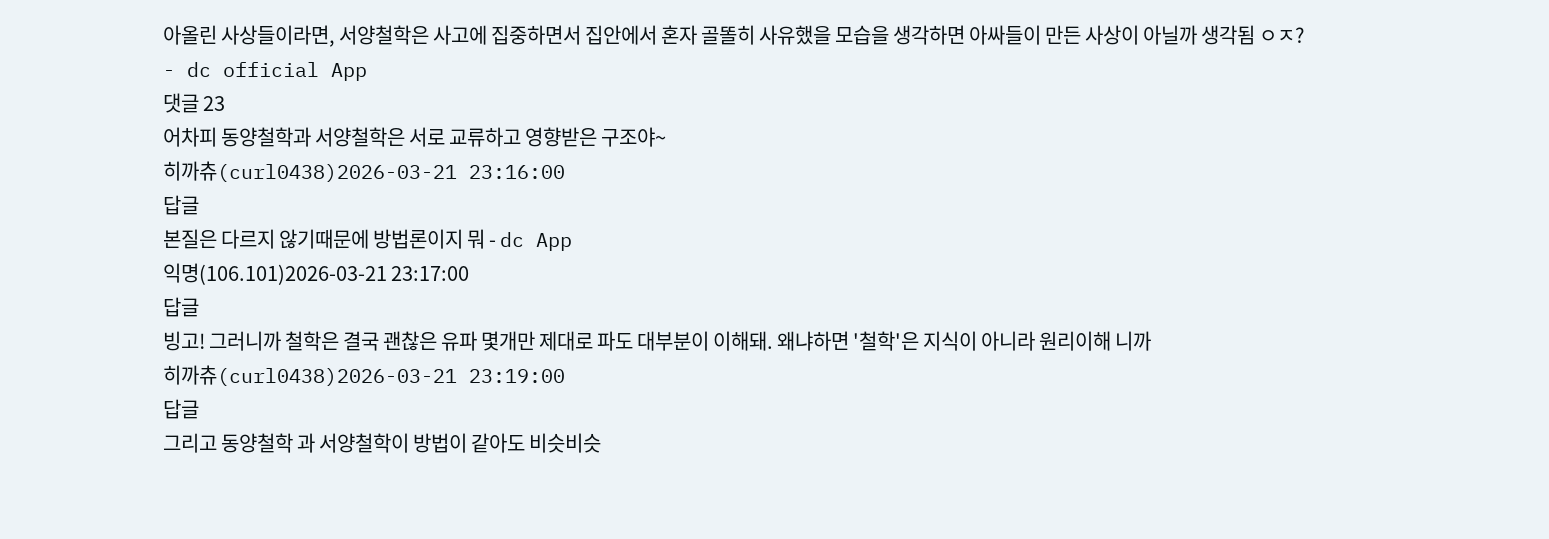아올린 사상들이라면, 서양철학은 사고에 집중하면서 집안에서 혼자 골똘히 사유했을 모습을 생각하면 아싸들이 만든 사상이 아닐까 생각됨 ㅇㅈ?
- dc official App
댓글 23
어차피 동양철학과 서양철학은 서로 교류하고 영향받은 구조야~
히까츄(curl0438)2026-03-21 23:16:00
답글
본질은 다르지 않기때문에 방법론이지 뭐 - dc App
익명(106.101)2026-03-21 23:17:00
답글
빙고! 그러니까 철학은 결국 괜찮은 유파 몇개만 제대로 파도 대부분이 이해돼. 왜냐하면 '철학'은 지식이 아니라 원리이해 니까
히까츄(curl0438)2026-03-21 23:19:00
답글
그리고 동양철학 과 서양철학이 방법이 같아도 비슷비슷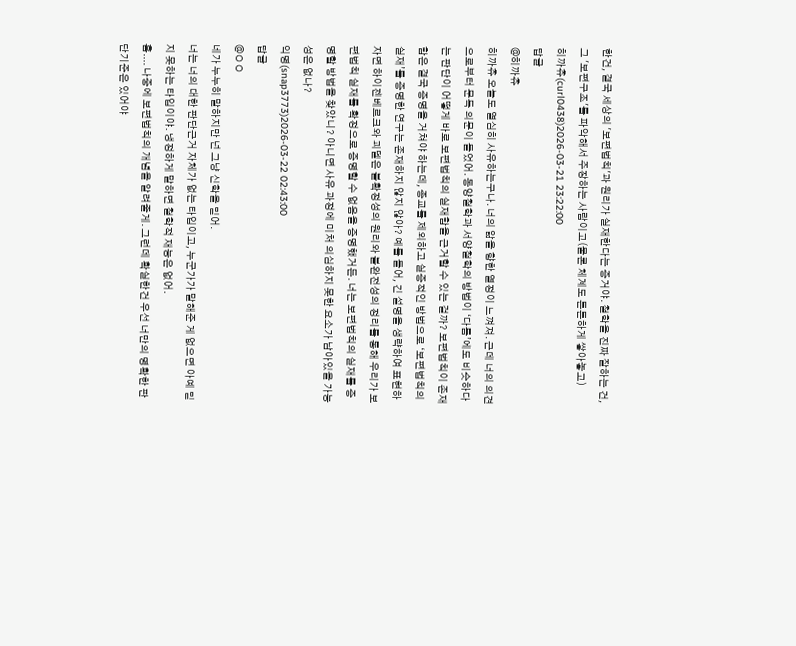한건, 결국 세상의 '보편법칙'과 원리가 실재한다는 증거야. 철학을 진짜 잘하는 건, 그 '보편구조'를 파악해서 주장하는 사람이고(물론 체계도 튼튼하게 쌓아놓고)
히까츄(curl0438)2026-03-21 23:22:00
답글
@히까츄
히까츄 오늘도 열심히 사유하는구나. 너의 앎을 향한 열정이 느껴져. 근데 너의 의견으로부터 문득 의문이 들었어. 동양철학과 서양철학의 방법이 ‘다름’에도 비슷하다는 판단이 어떻게 바로 보편법칙의 실재함을 근거할 수 있는 걸까? 보편법칙이 존재함은 결국 증명을 거쳐야 하는데, 종교를 제외하고 실증적인 방법으로 ‘보편법칙의 실재’를 증명한 연구는 존재하지 않지 않아? 예를 들어, 긴 설명을 생략하여 표현하자면 하이젠베르크와 괴델은 불확정성의 원리와 불완전성의 정리를 통해 우리가 보편법칙 실재를 확정으로 증명할 수 없음을 증명했거든. 너는 보편법칙의 실재를 증명할 방법을 찾았니? 아니면 사유 과정에 미처 의심하지 못한 요소가 남아있을 가능성은 없나?
익명(snap3773)2026-03-22 02:43:00
답글
@ㅇㅇ
네가 누누히 말하지만 넌 그냥 신학을 믿어.
너는 너의 대한 판단근거 자체가 없는 타입이고, 누군가가 말해준 게 없으면 아예 믿지 못하는 타입이야. 냉정하게 말하면 철학적 재능은 없어.
흠.... 나중에 보편법칙의 개념을 알려줄게. 그런데 확실한건 우선 너만의 명확한 판단기준은 있어야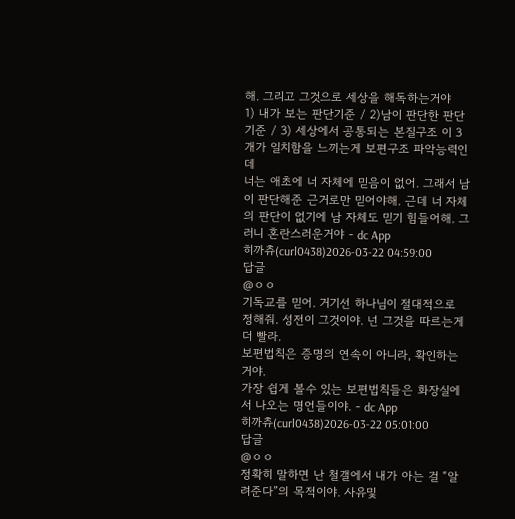해. 그리고 그것으로 세상을 해독하는거야
1) 내가 보는 판단기준 / 2)남이 판단한 판단기준 / 3) 세상에서 공통되는 본질구조 이 3개가 일치함을 느끼는게 보편구조 파악능력인데
너는 애초에 너 자체에 믿음이 없어. 그래서 남이 판단해준 근거로만 믿어야해. 근데 너 자체의 판단이 없기에 남 자체도 믿기 힘들어해. 그러니 혼란스러운거야 - dc App
히까츄(curl0438)2026-03-22 04:59:00
답글
@ㅇㅇ
기독교를 믿어. 거기선 하나님이 절대적으로 정해줘. 성전이 그것이야. 넌 그것을 따르는게 더 빨라.
보편법칙은 증명의 연속이 아니라, 확인하는거야.
가장 쉽게 볼수 있는 보편법칙들은 화장실에서 나오는 명언들이야. - dc App
히까츄(curl0438)2026-03-22 05:01:00
답글
@ㅇㅇ
정확히 말하면 난 철갤에서 내가 아는 걸 “알려준다”의 목적이야. 사유및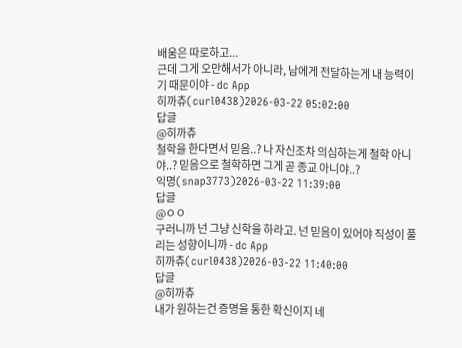배움은 따로하고...
근데 그게 오만해서가 아니라, 남에게 전달하는게 내 능력이기 때문이야 - dc App
히까츄(curl0438)2026-03-22 05:02:00
답글
@히까츄
철학을 한다면서 믿음..? 나 자신조차 의심하는게 철학 아니야..? 믿음으로 철학하면 그게 곧 종교 아니야..?
익명(snap3773)2026-03-22 11:39:00
답글
@ㅇㅇ
구러니까 넌 그냥 신학을 하라고. 넌 믿음이 있어야 직성이 풀리는 성향이니까 - dc App
히까츄(curl0438)2026-03-22 11:40:00
답글
@히까츄
내가 원하는건 증명을 통한 확신이지 네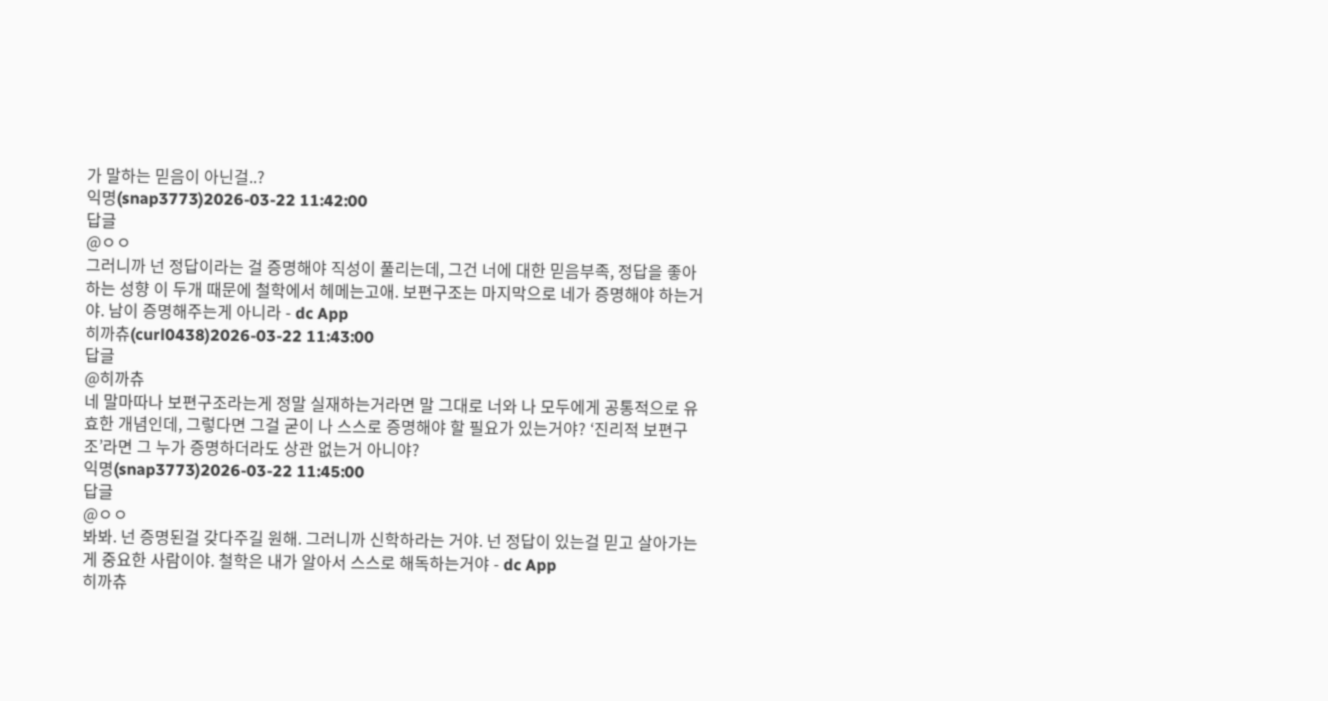가 말하는 믿음이 아닌걸..?
익명(snap3773)2026-03-22 11:42:00
답글
@ㅇㅇ
그러니까 넌 정답이라는 걸 증명해야 직성이 풀리는데, 그건 너에 대한 믿음부족, 정답을 좋아하는 성향 이 두개 때문에 철학에서 헤메는고애. 보편구조는 마지막으로 네가 증명해야 하는거야. 남이 증명해주는게 아니라 - dc App
히까츄(curl0438)2026-03-22 11:43:00
답글
@히까츄
네 말마따나 보편구조라는게 정말 실재하는거라면 말 그대로 너와 나 모두에게 공통적으로 유효한 개념인데, 그렇다면 그걸 굳이 나 스스로 증명해야 할 필요가 있는거야? ‘진리적 보편구조’라면 그 누가 증명하더라도 상관 없는거 아니야?
익명(snap3773)2026-03-22 11:45:00
답글
@ㅇㅇ
봐봐. 넌 증명된걸 갖다주길 원해. 그러니까 신학하라는 거야. 넌 정답이 있는걸 믿고 살아가는게 중요한 사람이야. 철학은 내가 알아서 스스로 해독하는거야 - dc App
히까츄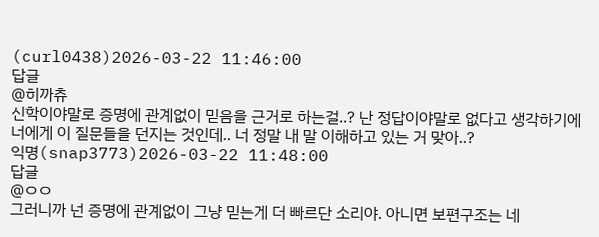(curl0438)2026-03-22 11:46:00
답글
@히까츄
신학이야말로 증명에 관계없이 믿음을 근거로 하는걸..? 난 정답이야말로 없다고 생각하기에 너에게 이 질문들을 던지는 것인데.. 너 정말 내 말 이해하고 있는 거 맞아..?
익명(snap3773)2026-03-22 11:48:00
답글
@ㅇㅇ
그러니까 넌 증명에 관계없이 그냥 믿는게 더 빠르단 소리야. 아니면 보편구조는 네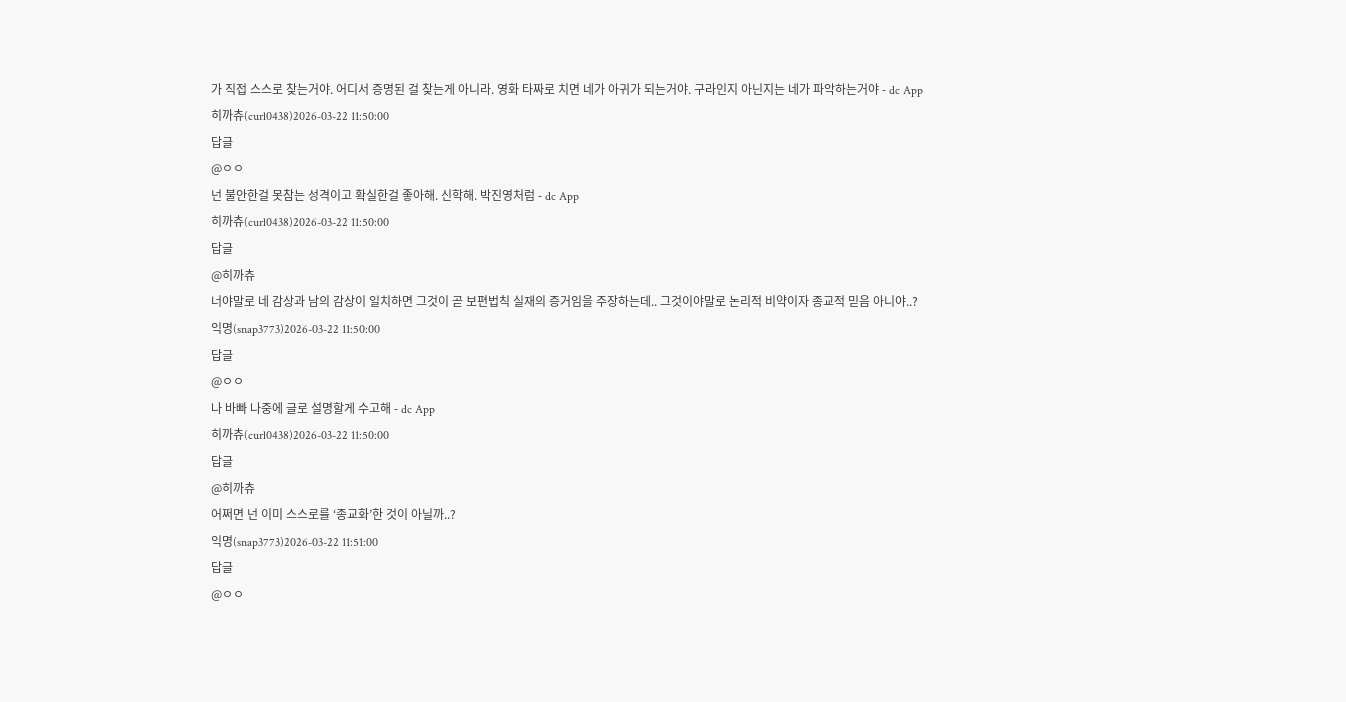가 직접 스스로 찾는거야. 어디서 증명된 걸 찾는게 아니라. 영화 타짜로 치면 네가 아귀가 되는거야. 구라인지 아닌지는 네가 파악하는거야 - dc App
히까츄(curl0438)2026-03-22 11:50:00
답글
@ㅇㅇ
넌 불안한걸 못참는 성격이고 확실한걸 좋아해. 신학해. 박진영처럼 - dc App
히까츄(curl0438)2026-03-22 11:50:00
답글
@히까츄
너야말로 네 감상과 남의 감상이 일치하면 그것이 곧 보편법칙 실재의 증거임을 주장하는데.. 그것이야말로 논리적 비약이자 종교적 믿음 아니야..?
익명(snap3773)2026-03-22 11:50:00
답글
@ㅇㅇ
나 바빠 나중에 글로 설명할게 수고해 - dc App
히까츄(curl0438)2026-03-22 11:50:00
답글
@히까츄
어쩌면 넌 이미 스스로를 ‘종교화’한 것이 아닐까..?
익명(snap3773)2026-03-22 11:51:00
답글
@ㅇㅇ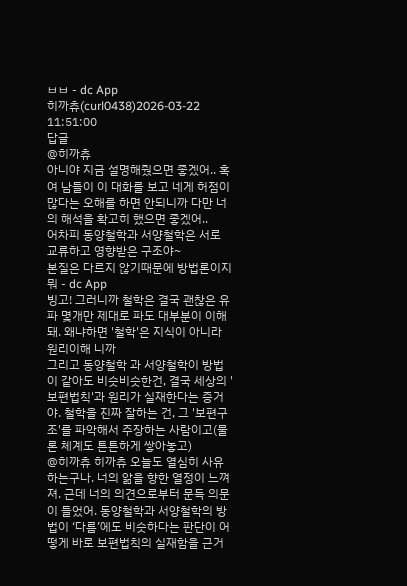ㅂㅂ - dc App
히까츄(curl0438)2026-03-22 11:51:00
답글
@히까츄
아니야 지금 설명해줬으면 좋겠어.. 혹여 남들이 이 대화를 보고 네게 허점이 많다는 오해를 하면 안되니까 다만 너의 해석을 확고히 했으면 좋겠어..
어차피 동양철학과 서양철학은 서로 교류하고 영향받은 구조야~
본질은 다르지 않기때문에 방법론이지 뭐 - dc App
빙고! 그러니까 철학은 결국 괜찮은 유파 몇개만 제대로 파도 대부분이 이해돼. 왜냐하면 '철학'은 지식이 아니라 원리이해 니까
그리고 동양철학 과 서양철학이 방법이 같아도 비슷비슷한건, 결국 세상의 '보편법칙'과 원리가 실재한다는 증거야. 철학을 진짜 잘하는 건, 그 '보편구조'를 파악해서 주장하는 사람이고(물론 체계도 튼튼하게 쌓아놓고)
@히까츄 히까츄 오늘도 열심히 사유하는구나. 너의 앎을 향한 열정이 느껴져. 근데 너의 의견으로부터 문득 의문이 들었어. 동양철학과 서양철학의 방법이 ‘다름’에도 비슷하다는 판단이 어떻게 바로 보편법칙의 실재함을 근거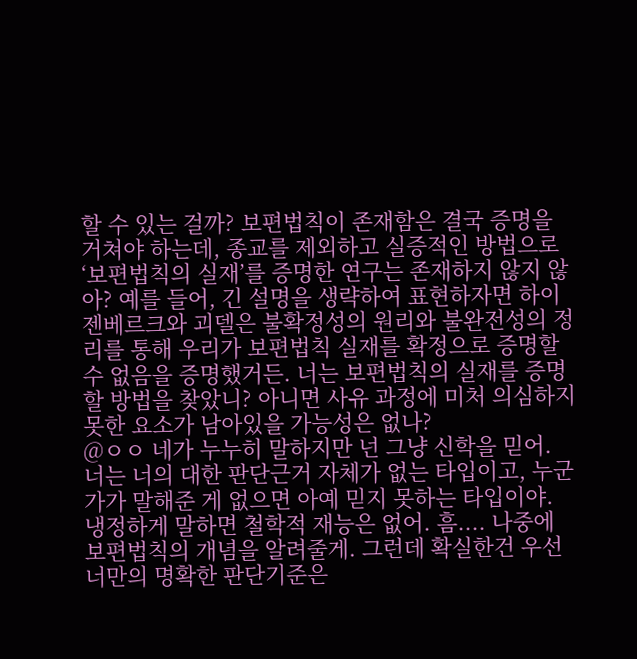할 수 있는 걸까? 보편법칙이 존재함은 결국 증명을 거쳐야 하는데, 종교를 제외하고 실증적인 방법으로 ‘보편법칙의 실재’를 증명한 연구는 존재하지 않지 않아? 예를 들어, 긴 설명을 생략하여 표현하자면 하이젠베르크와 괴델은 불확정성의 원리와 불완전성의 정리를 통해 우리가 보편법칙 실재를 확정으로 증명할 수 없음을 증명했거든. 너는 보편법칙의 실재를 증명할 방법을 찾았니? 아니면 사유 과정에 미처 의심하지 못한 요소가 남아있을 가능성은 없나?
@ㅇㅇ 네가 누누히 말하지만 넌 그냥 신학을 믿어. 너는 너의 대한 판단근거 자체가 없는 타입이고, 누군가가 말해준 게 없으면 아예 믿지 못하는 타입이야. 냉정하게 말하면 철학적 재능은 없어. 흠.... 나중에 보편법칙의 개념을 알려줄게. 그런데 확실한건 우선 너만의 명확한 판단기준은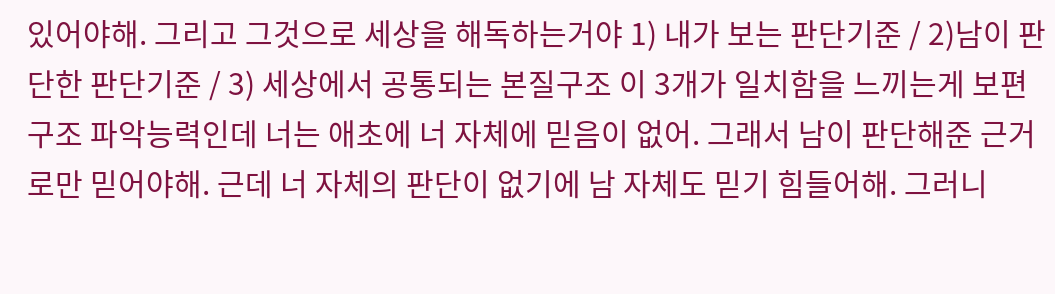있어야해. 그리고 그것으로 세상을 해독하는거야 1) 내가 보는 판단기준 / 2)남이 판단한 판단기준 / 3) 세상에서 공통되는 본질구조 이 3개가 일치함을 느끼는게 보편구조 파악능력인데 너는 애초에 너 자체에 믿음이 없어. 그래서 남이 판단해준 근거로만 믿어야해. 근데 너 자체의 판단이 없기에 남 자체도 믿기 힘들어해. 그러니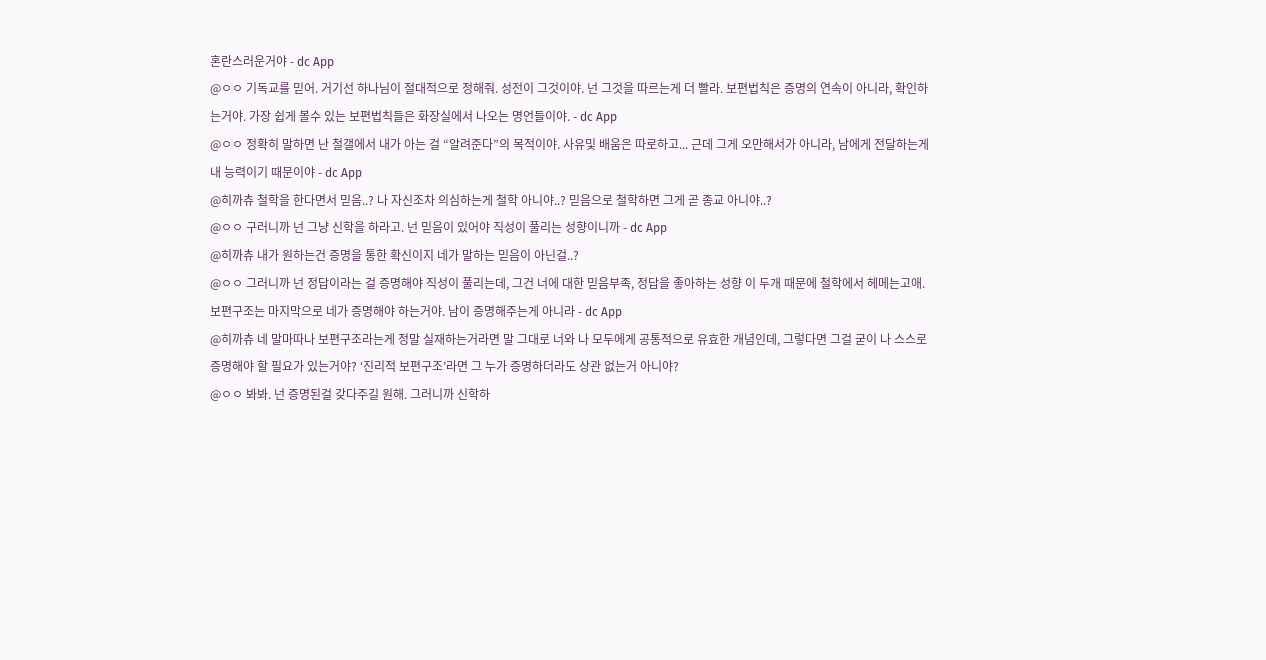혼란스러운거야 - dc App
@ㅇㅇ 기독교를 믿어. 거기선 하나님이 절대적으로 정해줘. 성전이 그것이야. 넌 그것을 따르는게 더 빨라. 보편법칙은 증명의 연속이 아니라, 확인하는거야. 가장 쉽게 볼수 있는 보편법칙들은 화장실에서 나오는 명언들이야. - dc App
@ㅇㅇ 정확히 말하면 난 철갤에서 내가 아는 걸 “알려준다”의 목적이야. 사유및 배움은 따로하고... 근데 그게 오만해서가 아니라, 남에게 전달하는게 내 능력이기 때문이야 - dc App
@히까츄 철학을 한다면서 믿음..? 나 자신조차 의심하는게 철학 아니야..? 믿음으로 철학하면 그게 곧 종교 아니야..?
@ㅇㅇ 구러니까 넌 그냥 신학을 하라고. 넌 믿음이 있어야 직성이 풀리는 성향이니까 - dc App
@히까츄 내가 원하는건 증명을 통한 확신이지 네가 말하는 믿음이 아닌걸..?
@ㅇㅇ 그러니까 넌 정답이라는 걸 증명해야 직성이 풀리는데, 그건 너에 대한 믿음부족, 정답을 좋아하는 성향 이 두개 때문에 철학에서 헤메는고애. 보편구조는 마지막으로 네가 증명해야 하는거야. 남이 증명해주는게 아니라 - dc App
@히까츄 네 말마따나 보편구조라는게 정말 실재하는거라면 말 그대로 너와 나 모두에게 공통적으로 유효한 개념인데, 그렇다면 그걸 굳이 나 스스로 증명해야 할 필요가 있는거야? ‘진리적 보편구조’라면 그 누가 증명하더라도 상관 없는거 아니야?
@ㅇㅇ 봐봐. 넌 증명된걸 갖다주길 원해. 그러니까 신학하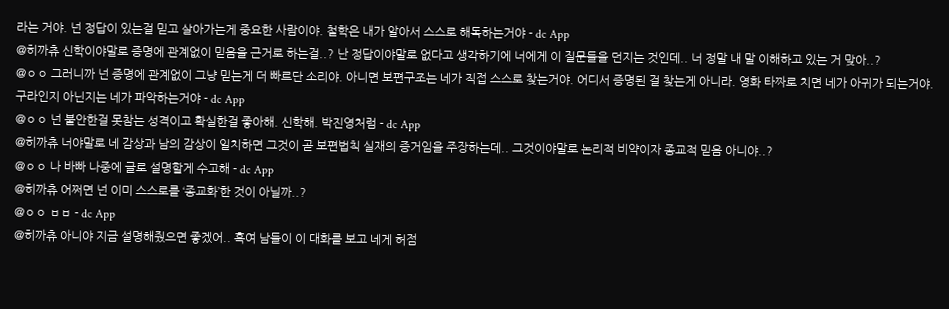라는 거야. 넌 정답이 있는걸 믿고 살아가는게 중요한 사람이야. 철학은 내가 알아서 스스로 해독하는거야 - dc App
@히까츄 신학이야말로 증명에 관계없이 믿음을 근거로 하는걸..? 난 정답이야말로 없다고 생각하기에 너에게 이 질문들을 던지는 것인데.. 너 정말 내 말 이해하고 있는 거 맞아..?
@ㅇㅇ 그러니까 넌 증명에 관계없이 그냥 믿는게 더 빠르단 소리야. 아니면 보편구조는 네가 직접 스스로 찾는거야. 어디서 증명된 걸 찾는게 아니라. 영화 타짜로 치면 네가 아귀가 되는거야. 구라인지 아닌지는 네가 파악하는거야 - dc App
@ㅇㅇ 넌 불안한걸 못참는 성격이고 확실한걸 좋아해. 신학해. 박진영처럼 - dc App
@히까츄 너야말로 네 감상과 남의 감상이 일치하면 그것이 곧 보편법칙 실재의 증거임을 주장하는데.. 그것이야말로 논리적 비약이자 종교적 믿음 아니야..?
@ㅇㅇ 나 바빠 나중에 글로 설명할게 수고해 - dc App
@히까츄 어쩌면 넌 이미 스스로를 ‘종교화’한 것이 아닐까..?
@ㅇㅇ ㅂㅂ - dc App
@히까츄 아니야 지금 설명해줬으면 좋겠어.. 혹여 남들이 이 대화를 보고 네게 허점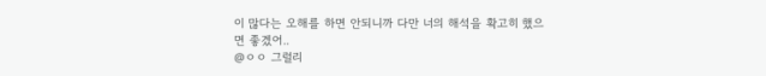이 많다는 오해를 하면 안되니까 다만 너의 해석을 확고히 했으면 좋겠어..
@ㅇㅇ 그럴리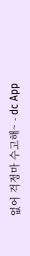없어 걱정마 수고해~ - dc App